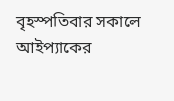বৃহস্পতিবার সকালে আইপ্যাকের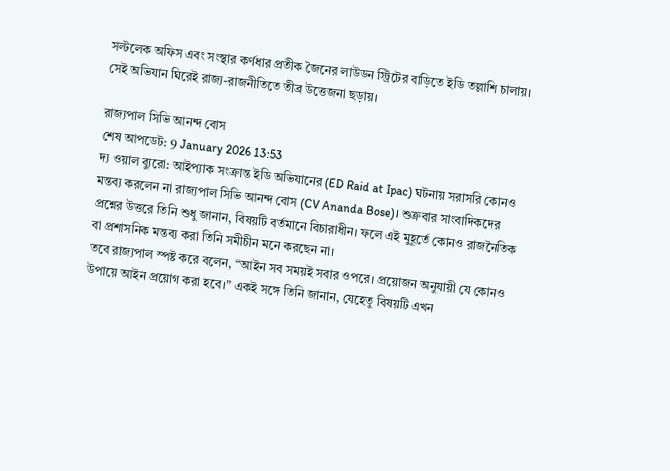সল্টলেক অফিস এবং সংস্থার কর্ণধার প্রতীক জৈনের লাউডন স্ট্রিটের বাড়িতে ইডি তল্লাশি চালায়। সেই অভিযান ঘিরেই রাজ্য-রাজনীতিতে তীব্র উত্তেজনা ছড়ায়।

রাজ্যপাল সিভি আনন্দ বোস
শেষ আপডেট: 9 January 2026 13:53
দ্য ওয়াল ব্যুরো: আইপ্যাক সংক্রান্ত ইডি অভিযানের (ED Raid at Ipac) ঘটনায় সরাসরি কোনও মন্তব্য করলেন না রাজ্যপাল সিভি আনন্দ বোস (CV Ananda Bose)। শুক্রবার সাংবাদিকদের প্রশ্নের উত্তরে তিনি শুধু জানান, বিষয়টি বর্তমানে বিচারাধীন। ফলে এই মুহূর্তে কোনও রাজনৈতিক বা প্রশাসনিক মন্তব্য করা তিনি সমীচীন মনে করছেন না।
তবে রাজ্যপাল স্পষ্ট করে বলেন, “আইন সব সময়ই সবার ওপরে। প্রয়োজন অনুযায়ী যে কোনও উপায়ে আইন প্রয়োগ করা হবে।” একই সঙ্গে তিনি জানান, যেহেতু বিষয়টি এখন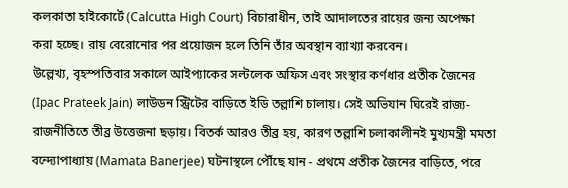কলকাতা হাইকোর্টে (Calcutta High Court) বিচারাধীন, তাই আদালতের রায়ের জন্য অপেক্ষা করা হচ্ছে। রায় বেরোনোর পর প্রয়োজন হলে তিনি তাঁর অবস্থান ব্যাখ্যা করবেন।
উল্লেখ্য, বৃহস্পতিবার সকালে আইপ্যাকের সল্টলেক অফিস এবং সংস্থার কর্ণধার প্রতীক জৈনের (Ipac Prateek Jain) লাউডন স্ট্রিটের বাড়িতে ইডি তল্লাশি চালায়। সেই অভিযান ঘিরেই রাজ্য-রাজনীতিতে তীব্র উত্তেজনা ছড়ায়। বিতর্ক আরও তীব্র হয়, কারণ তল্লাশি চলাকালীনই মুখ্যমন্ত্রী মমতা বন্দ্যোপাধ্যায় (Mamata Banerjee) ঘটনাস্থলে পৌঁছে যান - প্রথমে প্রতীক জৈনের বাড়িতে, পরে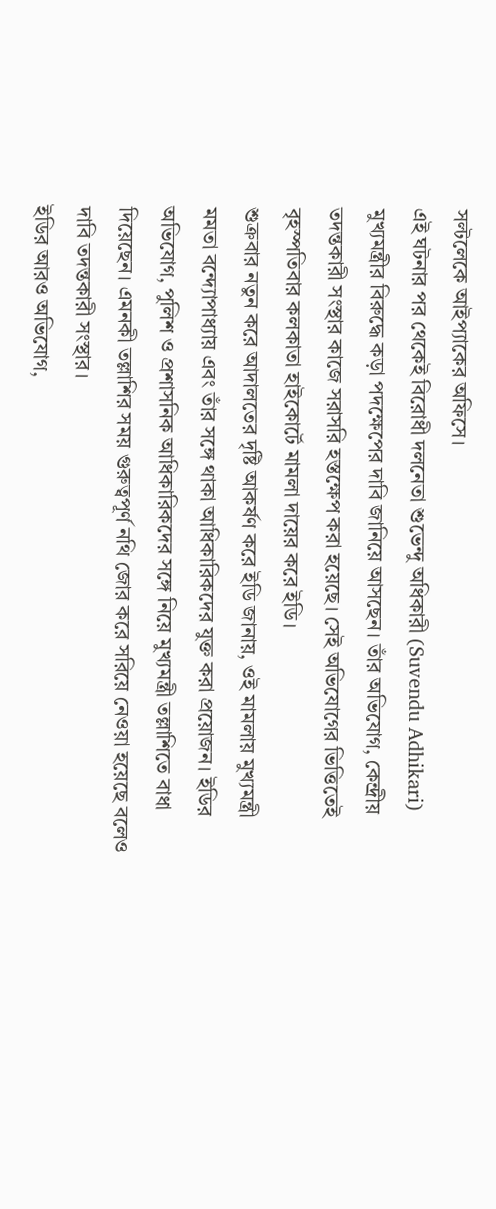সল্টলেকে আইপ্যাকের অফিসে।
এই ঘটনার পর থেকেই বিরোধী দলনেতা শুভেন্দু অধিকারী (Suvendu Adhikari) মুখ্যমন্ত্রীর বিরুদ্ধে কড়া পদক্ষেপের দাবি জানিয়ে আসছেন। তাঁর অভিযোগ, কেন্দ্রীয় তদন্তকারী সংস্থার কাজে সরাসরি হস্তক্ষেপ করা হয়েছে। সেই অভিযোগের ভিত্তিতেই বৃহস্পতিবার কলকাতা হাইকোর্টে মামলা দায়ের করে ইডি।
শুক্রবার নতুন করে আদালতের দৃষ্টি আকর্ষণ করে ইডি জানায়, ওই মামলায় মুখ্যমন্ত্রী মমতা বন্দ্যোপাধ্যায় এবং তাঁর সঙ্গে থাকা আধিকারিকদের যুক্ত করা প্রয়োজন। ইডির অভিযোগ, পুলিশ ও প্রশাসনিক আধিকারিকদের সঙ্গে নিয়ে মুখ্যমন্ত্রী তল্লাশিতে বাধা দিয়েছেন। এমনকী তল্লাশির সময় গুরুত্বপূর্ণ নথি জোর করে সরিয়ে নেওয়া হয়েছে বলেও দাবি তদন্তকারী সংস্থার।
ইডির আরও অভিযোগ,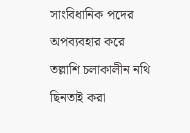সাংবিধানিক পদের অপব্যবহার করে তল্লাশি চলাকালীন নথি ছিনতাই করা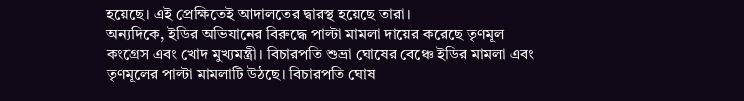হয়েছে। এই প্রেক্ষিতেই আদালতের দ্বারস্থ হয়েছে তারা।
অন্যদিকে, ইডির অভিযানের বিরুদ্ধে পাল্টা মামলা দায়ের করেছে তৃণমূল কংগ্রেস এবং খোদ মুখ্যমন্ত্রী। বিচারপতি শুভ্রা ঘোষের বেঞ্চে ইডির মামলা এবং তৃণমূলের পাল্টা মামলাটি উঠছে। বিচারপতি ঘোষ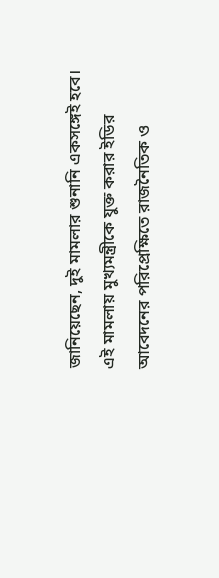জানিয়েছেন, দুই মামলার শুনানি একসঙ্গেই হবে।
এই মামলায় মুখ্যমন্ত্রীকে যুক্ত করার ইডির আবেদনের পরিপ্রেক্ষিতে রাজনৈতিক ও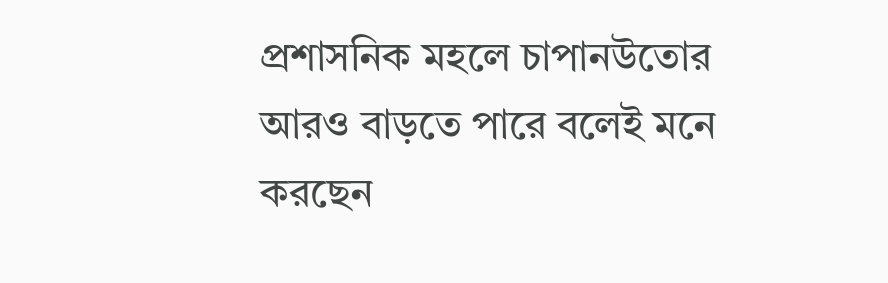প্রশাসনিক মহলে চাপানউতোর আরও বাড়তে পারে বলেই মনে করছেন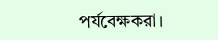পর্যবেক্ষকরা।